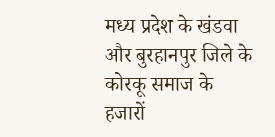मध्य प्रदेश के खंडवा और बुरहानपुर जिले के कोरकू समाज के हजारों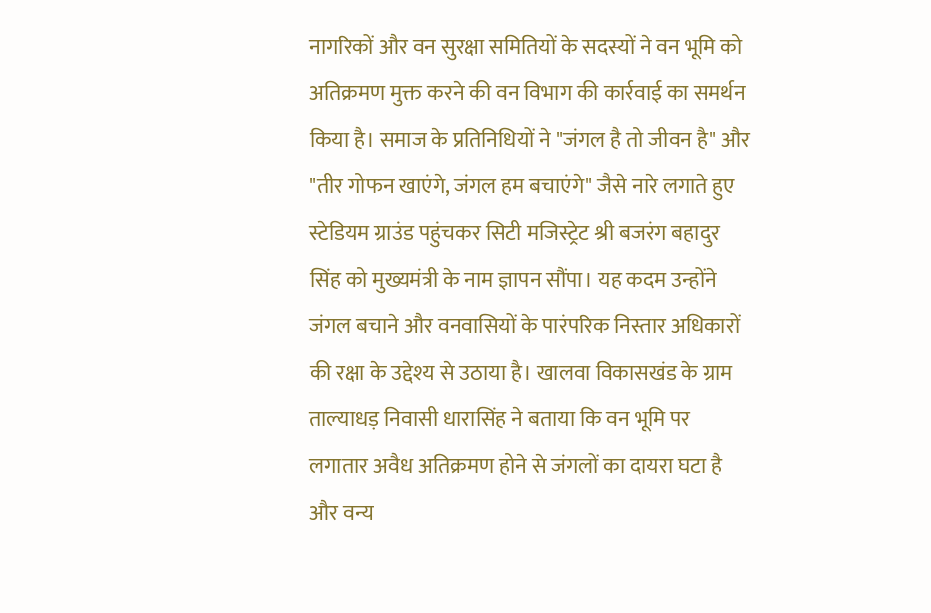नागरिकों और वन सुरक्षा समितियों के सदस्यों ने वन भूमि को अतिक्रमण मुक्त करने की वन विभाग की कार्रवाई का समर्थन किया है। समाज के प्रतिनिधियों ने "जंगल है तो जीवन है" और "तीर गोफन खाएंगे, जंगल हम बचाएंगे" जैसे नारे लगाते हुए स्टेडियम ग्राउंड पहुंचकर सिटी मजिस्ट्रेट श्री बजरंग बहादुर सिंह को मुख्यमंत्री के नाम ज्ञापन सौंपा। यह कदम उन्होंने जंगल बचाने और वनवासियों के पारंपरिक निस्तार अधिकारों की रक्षा के उद्देश्य से उठाया है। खालवा विकासखंड के ग्राम ताल्याधड़ निवासी धारासिंह ने बताया कि वन भूमि पर लगातार अवैध अतिक्रमण होने से जंगलों का दायरा घटा है और वन्य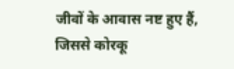जीवों के आवास नष्ट हुए हैं, जिससे कोरकू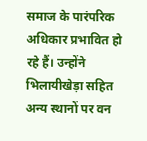समाज के पारंपरिक अधिकार प्रभावित हो रहे हैं। उन्होंने भिलायीखेड़ा सहित अन्य स्थानों पर वन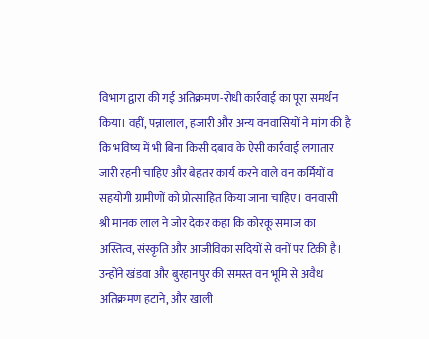विभाग द्वारा की गई अतिक्रमण-रोधी कार्रवाई का पूरा समर्थन किया। वहीं, पन्नालाल, हजारी और अन्य वनवासियों ने मांग की है कि भविष्य में भी बिना किसी दबाव के ऐसी कार्रवाई लगातार जारी रहनी चाहिए और बेहतर कार्य करने वाले वन कर्मियों व सहयोगी ग्रामीणों को प्रोत्साहित किया जाना चाहिए। वनवासी श्री मानक लाल ने जोर देकर कहा कि कोरकू समाज का अस्तित्व, संस्कृति और आजीविका सदियों से वनों पर टिकी है। उन्होंने खंडवा और बुरहानपुर की समस्त वन भूमि से अवैध अतिक्रमण हटाने, और खाली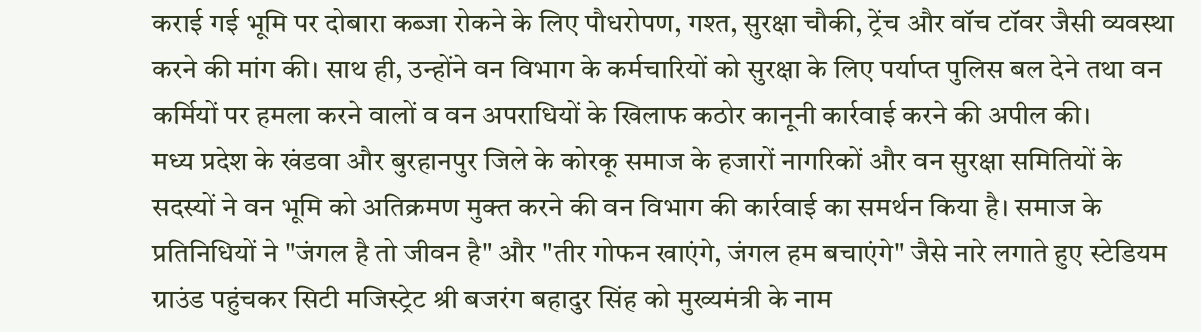कराई गई भूमि पर दोबारा कब्जा रोकने के लिए पौधरोपण, गश्त, सुरक्षा चौकी, ट्रेंच और वॉच टॉवर जैसी व्यवस्था करने की मांग की। साथ ही, उन्होंने वन विभाग के कर्मचारियों को सुरक्षा के लिए पर्याप्त पुलिस बल देने तथा वन कर्मियों पर हमला करने वालों व वन अपराधियों के खिलाफ कठोर कानूनी कार्रवाई करने की अपील की।
मध्य प्रदेश के खंडवा और बुरहानपुर जिले के कोरकू समाज के हजारों नागरिकों और वन सुरक्षा समितियों के सदस्यों ने वन भूमि को अतिक्रमण मुक्त करने की वन विभाग की कार्रवाई का समर्थन किया है। समाज के प्रतिनिधियों ने "जंगल है तो जीवन है" और "तीर गोफन खाएंगे, जंगल हम बचाएंगे" जैसे नारे लगाते हुए स्टेडियम ग्राउंड पहुंचकर सिटी मजिस्ट्रेट श्री बजरंग बहादुर सिंह को मुख्यमंत्री के नाम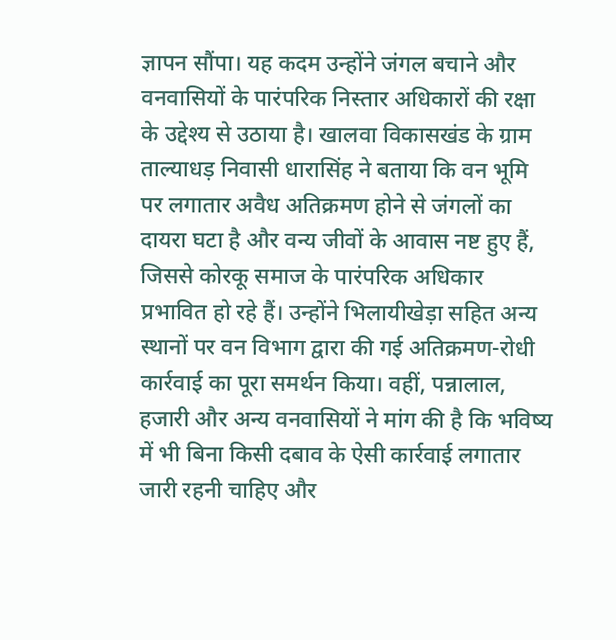ज्ञापन सौंपा। यह कदम उन्होंने जंगल बचाने और वनवासियों के पारंपरिक निस्तार अधिकारों की रक्षा के उद्देश्य से उठाया है। खालवा विकासखंड के ग्राम ताल्याधड़ निवासी धारासिंह ने बताया कि वन भूमि पर लगातार अवैध अतिक्रमण होने से जंगलों का दायरा घटा है और वन्य जीवों के आवास नष्ट हुए हैं, जिससे कोरकू समाज के पारंपरिक अधिकार प्रभावित हो रहे हैं। उन्होंने भिलायीखेड़ा सहित अन्य स्थानों पर वन विभाग द्वारा की गई अतिक्रमण-रोधी कार्रवाई का पूरा समर्थन किया। वहीं, पन्नालाल, हजारी और अन्य वनवासियों ने मांग की है कि भविष्य में भी बिना किसी दबाव के ऐसी कार्रवाई लगातार जारी रहनी चाहिए और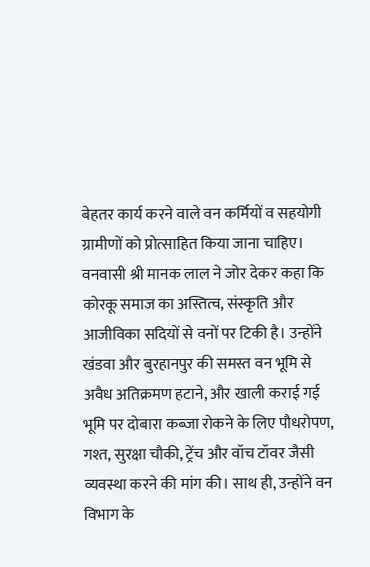बेहतर कार्य करने वाले वन कर्मियों व सहयोगी ग्रामीणों को प्रोत्साहित किया जाना चाहिए। वनवासी श्री मानक लाल ने जोर देकर कहा कि कोरकू समाज का अस्तित्व, संस्कृति और आजीविका सदियों से वनों पर टिकी है। उन्होंने खंडवा और बुरहानपुर की समस्त वन भूमि से अवैध अतिक्रमण हटाने, और खाली कराई गई भूमि पर दोबारा कब्जा रोकने के लिए पौधरोपण, गश्त, सुरक्षा चौकी, ट्रेंच और वॉच टॉवर जैसी व्यवस्था करने की मांग की। साथ ही, उन्होंने वन विभाग के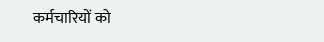कर्मचारियों को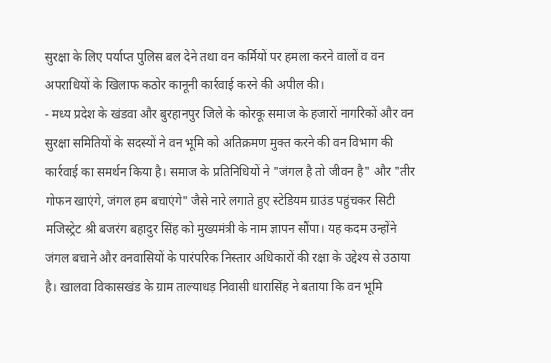सुरक्षा के लिए पर्याप्त पुलिस बल देने तथा वन कर्मियों पर हमला करने वालों व वन अपराधियों के खिलाफ कठोर कानूनी कार्रवाई करने की अपील की।
- मध्य प्रदेश के खंडवा और बुरहानपुर जिले के कोरकू समाज के हजारों नागरिकों और वन सुरक्षा समितियों के सदस्यों ने वन भूमि को अतिक्रमण मुक्त करने की वन विभाग की कार्रवाई का समर्थन किया है। समाज के प्रतिनिधियों ने "जंगल है तो जीवन है" और "तीर गोफन खाएंगे, जंगल हम बचाएंगे" जैसे नारे लगाते हुए स्टेडियम ग्राउंड पहुंचकर सिटी मजिस्ट्रेट श्री बजरंग बहादुर सिंह को मुख्यमंत्री के नाम ज्ञापन सौंपा। यह कदम उन्होंने जंगल बचाने और वनवासियों के पारंपरिक निस्तार अधिकारों की रक्षा के उद्देश्य से उठाया है। खालवा विकासखंड के ग्राम ताल्याधड़ निवासी धारासिंह ने बताया कि वन भूमि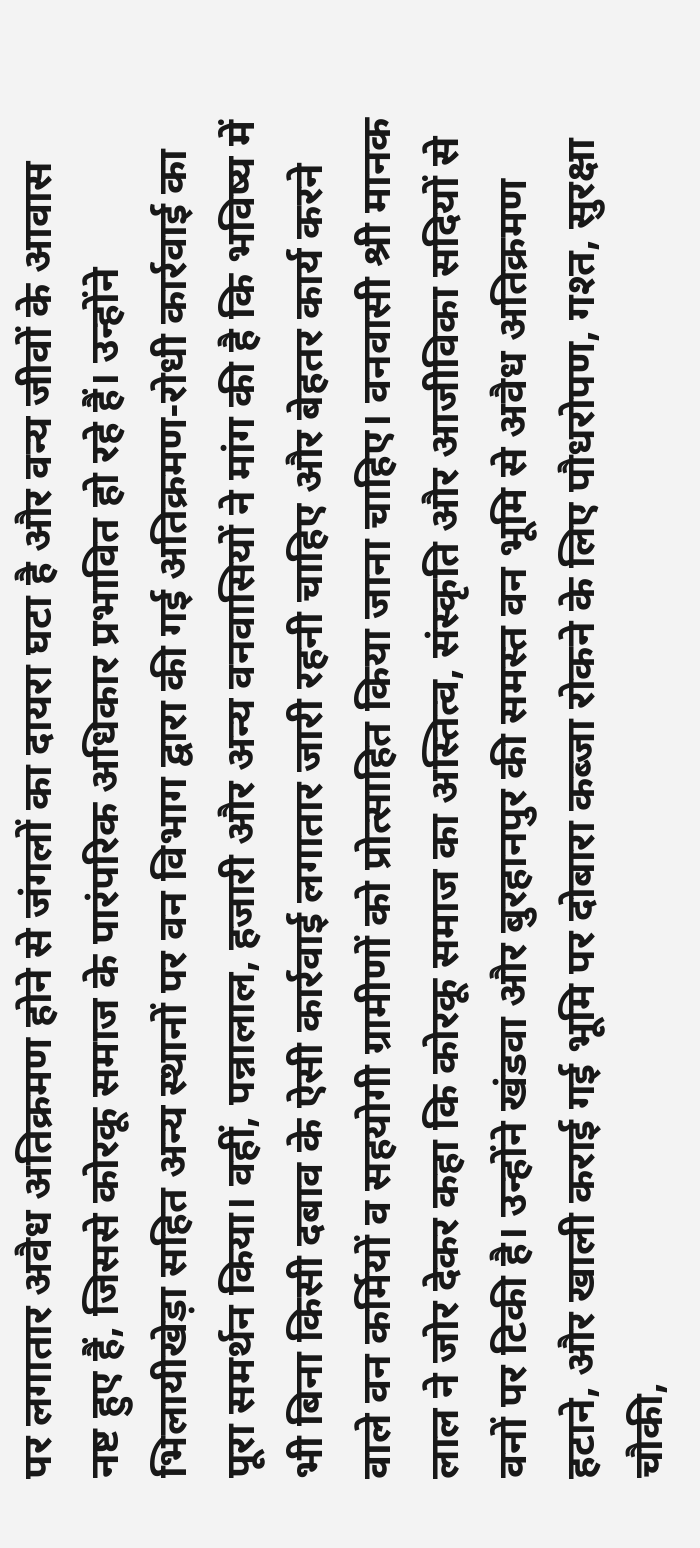पर लगातार अवैध अतिक्रमण होने से जंगलों का दायरा घटा है और वन्य जीवों के आवास नष्ट हुए हैं, जिससे कोरकू समाज के पारंपरिक अधिकार प्रभावित हो रहे हैं। उन्होंने भिलायीखेड़ा सहित अन्य स्थानों पर वन विभाग द्वारा की गई अतिक्रमण-रोधी कार्रवाई का पूरा समर्थन किया। वहीं, पन्नालाल, हजारी और अन्य वनवासियों ने मांग की है कि भविष्य में भी बिना किसी दबाव के ऐसी कार्रवाई लगातार जारी रहनी चाहिए और बेहतर कार्य करने वाले वन कर्मियों व सहयोगी ग्रामीणों को प्रोत्साहित किया जाना चाहिए। वनवासी श्री मानक लाल ने जोर देकर कहा कि कोरकू समाज का अस्तित्व, संस्कृति और आजीविका सदियों से वनों पर टिकी है। उन्होंने खंडवा और बुरहानपुर की समस्त वन भूमि से अवैध अतिक्रमण हटाने, और खाली कराई गई भूमि पर दोबारा कब्जा रोकने के लिए पौधरोपण, गश्त, सुरक्षा चौकी,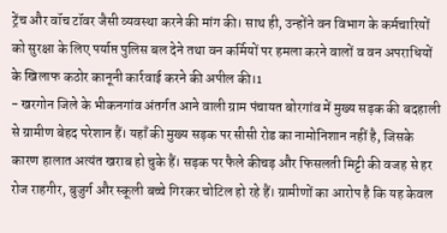ट्रेंच और वॉच टॉवर जैसी व्यवस्था करने की मांग की। साथ ही, उन्होंने वन विभाग के कर्मचारियों को सुरक्षा के लिए पर्याप्त पुलिस बल देने तथा वन कर्मियों पर हमला करने वालों व वन अपराधियों के खिलाफ कठोर कानूनी कार्रवाई करने की अपील की।1
- खरगोन जिले के भीकनगांव अंतर्गत आने वाली ग्राम पंचायत बोरगांव में मुख्य सड़क की बदहाली से ग्रामीण बेहद परेशान हैं। यहाँ की मुख्य सड़क पर सीसी रोड का नामोनिशान नहीं है, जिसके कारण हालात अत्यंत खराब हो चुके हैं। सड़क पर फैले कीचड़ और फिसलती मिट्टी की वजह से हर रोज राहगीर, बुजुर्ग और स्कूली बच्चे गिरकर चोटिल हो रहे हैं। ग्रामीणों का आरोप है कि यह केवल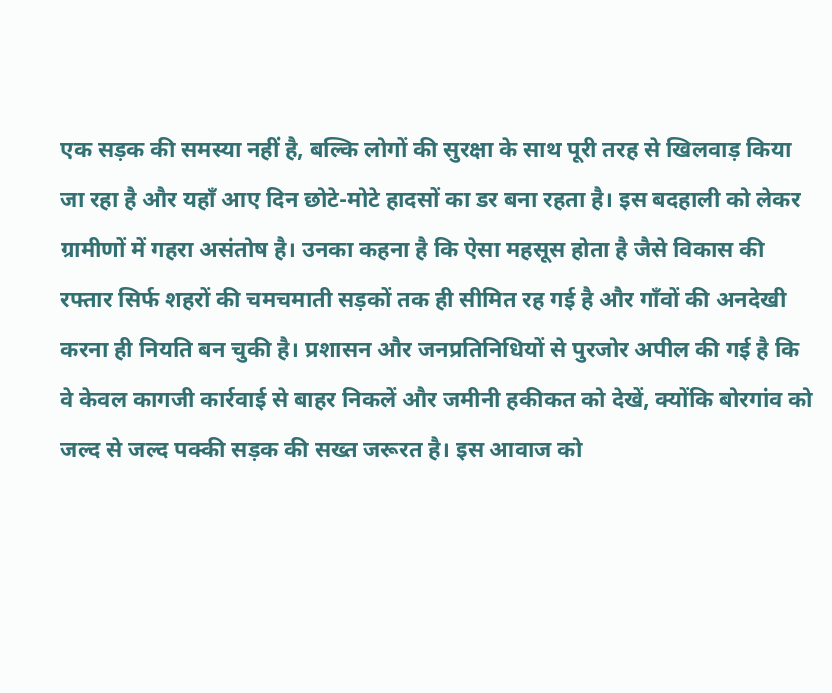एक सड़क की समस्या नहीं है, बल्कि लोगों की सुरक्षा के साथ पूरी तरह से खिलवाड़ किया जा रहा है और यहाँ आए दिन छोटे-मोटे हादसों का डर बना रहता है। इस बदहाली को लेकर ग्रामीणों में गहरा असंतोष है। उनका कहना है कि ऐसा महसूस होता है जैसे विकास की रफ्तार सिर्फ शहरों की चमचमाती सड़कों तक ही सीमित रह गई है और गाँवों की अनदेखी करना ही नियति बन चुकी है। प्रशासन और जनप्रतिनिधियों से पुरजोर अपील की गई है कि वे केवल कागजी कार्रवाई से बाहर निकलें और जमीनी हकीकत को देखें, क्योंकि बोरगांव को जल्द से जल्द पक्की सड़क की सख्त जरूरत है। इस आवाज को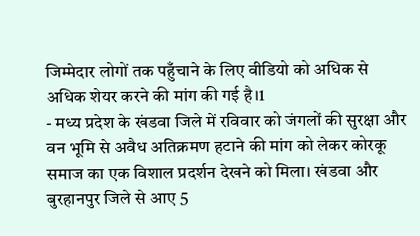जिम्मेदार लोगों तक पहुँचाने के लिए वीडियो को अधिक से अधिक शेयर करने की मांग की गई है।1
- मध्य प्रदेश के खंडवा जिले में रविवार को जंगलों की सुरक्षा और वन भूमि से अवैध अतिक्रमण हटाने की मांग को लेकर कोरकू समाज का एक विशाल प्रदर्शन देखने को मिला। खंडवा और बुरहानपुर जिले से आए 5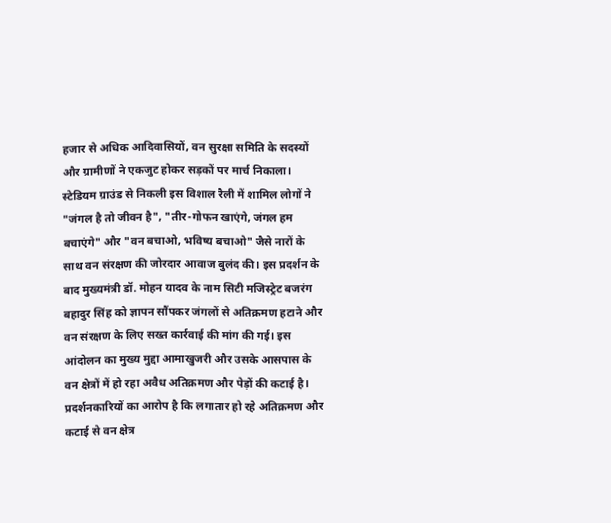हजार से अधिक आदिवासियों, वन सुरक्षा समिति के सदस्यों और ग्रामीणों ने एकजुट होकर सड़कों पर मार्च निकाला। स्टेडियम ग्राउंड से निकली इस विशाल रैली में शामिल लोगों ने "जंगल है तो जीवन है", "तीर-गोफन खाएंगे, जंगल हम बचाएंगे" और "वन बचाओ, भविष्य बचाओ" जैसे नारों के साथ वन संरक्षण की जोरदार आवाज बुलंद की। इस प्रदर्शन के बाद मुख्यमंत्री डॉ. मोहन यादव के नाम सिटी मजिस्ट्रेट बजरंग बहादुर सिंह को ज्ञापन सौंपकर जंगलों से अतिक्रमण हटाने और वन संरक्षण के लिए सख्त कार्रवाई की मांग की गई। इस आंदोलन का मुख्य मुद्दा आमाखुजरी और उसके आसपास के वन क्षेत्रों में हो रहा अवैध अतिक्रमण और पेड़ों की कटाई है। प्रदर्शनकारियों का आरोप है कि लगातार हो रहे अतिक्रमण और कटाई से वन क्षेत्र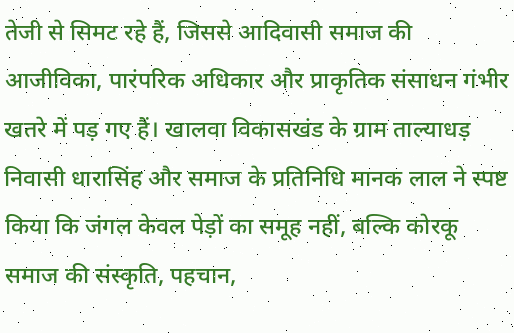तेजी से सिमट रहे हैं, जिससे आदिवासी समाज की आजीविका, पारंपरिक अधिकार और प्राकृतिक संसाधन गंभीर खतरे में पड़ गए हैं। खालवा विकासखंड के ग्राम ताल्याधड़ निवासी धारासिंह और समाज के प्रतिनिधि मानक लाल ने स्पष्ट किया कि जंगल केवल पेड़ों का समूह नहीं, बल्कि कोरकू समाज की संस्कृति, पहचान,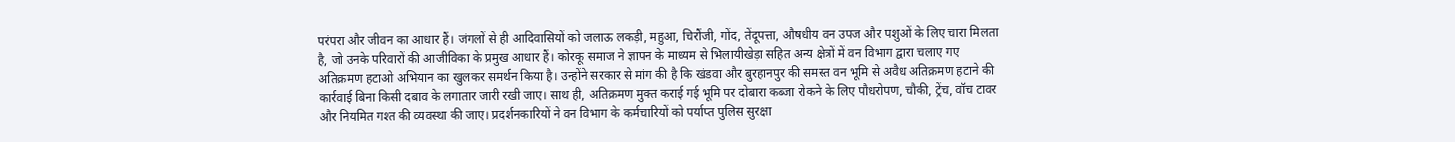परंपरा और जीवन का आधार हैं। जंगलों से ही आदिवासियों को जलाऊ लकड़ी, महुआ, चिरौंजी, गोंद, तेंदूपत्ता, औषधीय वन उपज और पशुओं के लिए चारा मिलता है, जो उनके परिवारों की आजीविका के प्रमुख आधार हैं। कोरकू समाज ने ज्ञापन के माध्यम से भिलायीखेड़ा सहित अन्य क्षेत्रों में वन विभाग द्वारा चलाए गए अतिक्रमण हटाओ अभियान का खुलकर समर्थन किया है। उन्होंने सरकार से मांग की है कि खंडवा और बुरहानपुर की समस्त वन भूमि से अवैध अतिक्रमण हटाने की कार्रवाई बिना किसी दबाव के लगातार जारी रखी जाए। साथ ही, अतिक्रमण मुक्त कराई गई भूमि पर दोबारा कब्जा रोकने के लिए पौधरोपण, चौकी, ट्रेंच, वॉच टावर और नियमित गश्त की व्यवस्था की जाए। प्रदर्शनकारियों ने वन विभाग के कर्मचारियों को पर्याप्त पुलिस सुरक्षा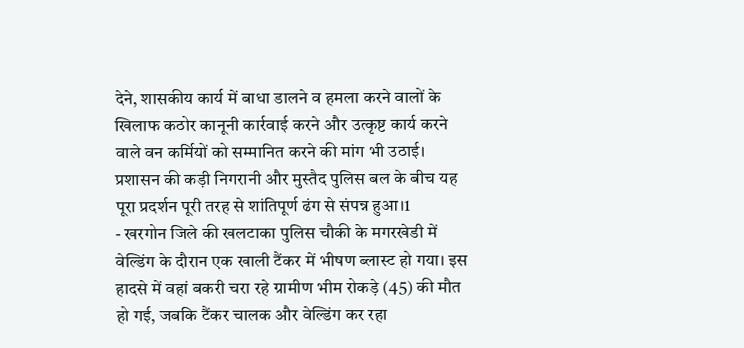देने, शासकीय कार्य में बाधा डालने व हमला करने वालों के खिलाफ कठोर कानूनी कार्रवाई करने और उत्कृष्ट कार्य करने वाले वन कर्मियों को सम्मानित करने की मांग भी उठाई। प्रशासन की कड़ी निगरानी और मुस्तैद पुलिस बल के बीच यह पूरा प्रदर्शन पूरी तरह से शांतिपूर्ण ढंग से संपन्न हुआ।1
- खरगोन जिले की खलटाका पुलिस चौकी के मगरखेडी में वेल्डिंग के दौरान एक खाली टैंकर में भीषण ब्लास्ट हो गया। इस हादसे में वहां बकरी चरा रहे ग्रामीण भीम रोकड़े (45) की मौत हो गई, जबकि टैंकर चालक और वेल्डिंग कर रहा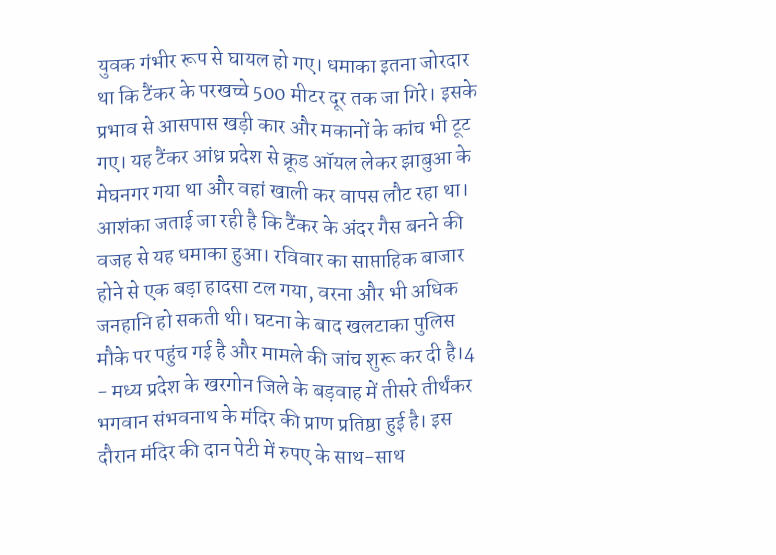युवक गंभीर रूप से घायल हो गए। धमाका इतना जोरदार था कि टैंकर के परखच्चे 500 मीटर दूर तक जा गिरे। इसके प्रभाव से आसपास खड़ी कार और मकानों के कांच भी टूट गए। यह टैंकर आंध्र प्रदेश से क्रूड ऑयल लेकर झाबुआ के मेघनगर गया था और वहां खाली कर वापस लौट रहा था। आशंका जताई जा रही है कि टैंकर के अंदर गैस बनने की वजह से यह धमाका हुआ। रविवार का साप्ताहिक बाजार होने से एक बड़ा हादसा टल गया, वरना और भी अधिक जनहानि हो सकती थी। घटना के बाद खलटाका पुलिस मौके पर पहुंच गई है और मामले की जांच शुरू कर दी है।4
- मध्य प्रदेश के खरगोन जिले के बड़वाह में तीसरे तीर्थंकर भगवान संभवनाथ के मंदिर की प्राण प्रतिष्ठा हुई है। इस दौरान मंदिर की दान पेटी में रुपए के साथ-साथ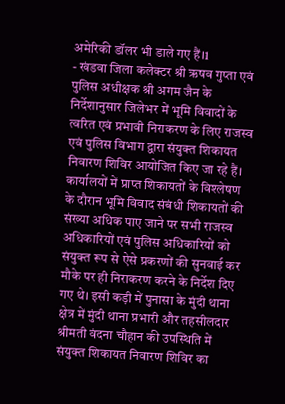अमेरिकी डॉलर भी डाले गए हैं।1
- खंडवा जिला कलेक्टर श्री ऋषव गुप्ता एवं पुलिस अधीक्षक श्री अगम जैन के निर्देशानुसार जिलेभर में भूमि विवादों के त्वरित एवं प्रभावी निराकरण के लिए राजस्व एवं पुलिस विभाग द्वारा संयुक्त शिकायत निवारण शिविर आयोजित किए जा रहे हैं। कार्यालयों में प्राप्त शिकायतों के विश्लेषण के दौरान भूमि विवाद संबंधी शिकायतों की संख्या अधिक पाए जाने पर सभी राजस्व अधिकारियों एवं पुलिस अधिकारियों को संयुक्त रूप से ऐसे प्रकरणों की सुनवाई कर मौके पर ही निराकरण करने के निर्देश दिए गए थे। इसी कड़ी में पुनासा के मुंदी थाना क्षेत्र में मुंदी थाना प्रभारी और तहसीलदार श्रीमती वंदना चौहान की उपस्थिति में संयुक्त शिकायत निवारण शिविर का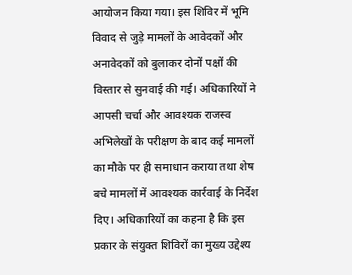आयोजन किया गया। इस शिविर में भूमि विवाद से जुड़े मामलों के आवेदकों और अनावेदकों को बुलाकर दोनों पक्षों की विस्तार से सुनवाई की गई। अधिकारियों ने आपसी चर्चा और आवश्यक राजस्व अभिलेखों के परीक्षण के बाद कई मामलों का मौके पर ही समाधान कराया तथा शेष बचे मामलों में आवश्यक कार्रवाई के निर्देश दिए। अधिकारियों का कहना है कि इस प्रकार के संयुक्त शिविरों का मुख्य उद्देश्य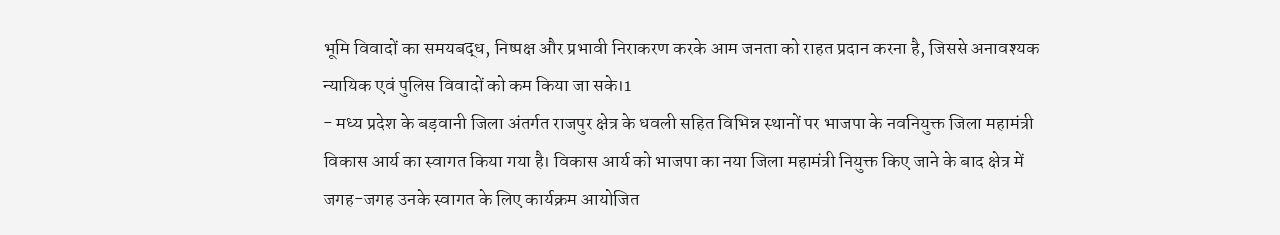भूमि विवादों का समयबद्ध, निष्पक्ष और प्रभावी निराकरण करके आम जनता को राहत प्रदान करना है, जिससे अनावश्यक न्यायिक एवं पुलिस विवादों को कम किया जा सके।1
- मध्य प्रदेश के बड़वानी जिला अंतर्गत राजपुर क्षेत्र के धवली सहित विभिन्न स्थानों पर भाजपा के नवनियुक्त जिला महामंत्री विकास आर्य का स्वागत किया गया है। विकास आर्य को भाजपा का नया जिला महामंत्री नियुक्त किए जाने के बाद क्षेत्र में जगह-जगह उनके स्वागत के लिए कार्यक्रम आयोजित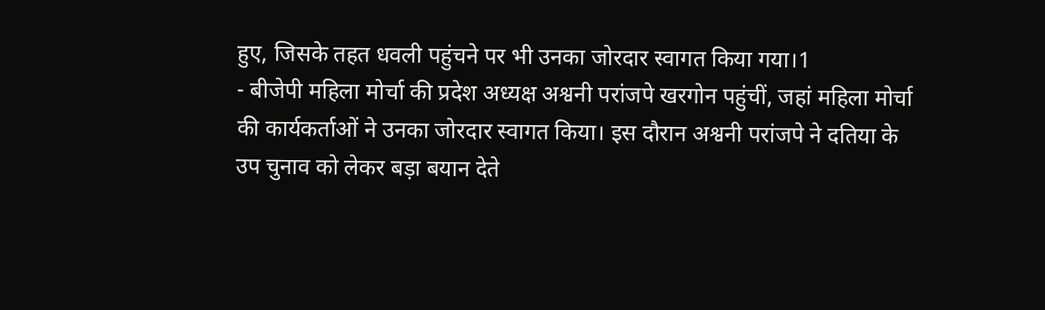हुए, जिसके तहत धवली पहुंचने पर भी उनका जोरदार स्वागत किया गया।1
- बीजेपी महिला मोर्चा की प्रदेश अध्यक्ष अश्वनी परांजपे खरगोन पहुंचीं, जहां महिला मोर्चा की कार्यकर्ताओं ने उनका जोरदार स्वागत किया। इस दौरान अश्वनी परांजपे ने दतिया के उप चुनाव को लेकर बड़ा बयान देते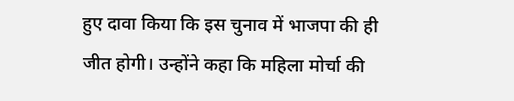हुए दावा किया कि इस चुनाव में भाजपा की ही जीत होगी। उन्होंने कहा कि महिला मोर्चा की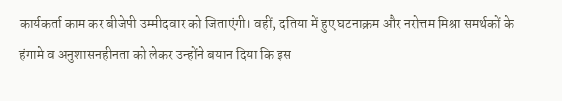कार्यकर्ता काम कर बीजेपी उम्मीदवार को जिताएंगी। वहीं, दतिया में हुए घटनाक्रम और नरोत्तम मिश्रा समर्थकों के हंगामे व अनुशासनहीनता को लेकर उन्होंने बयान दिया कि इस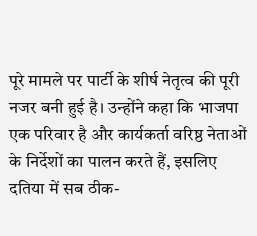पूरे मामले पर पार्टी के शीर्ष नेतृत्व की पूरी नजर बनी हुई है। उन्होंने कहा कि भाजपा एक परिवार है और कार्यकर्ता वरिष्ठ नेताओं के निर्देशों का पालन करते हैं, इसलिए दतिया में सब ठीक-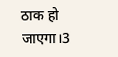ठाक हो जाएगा।3